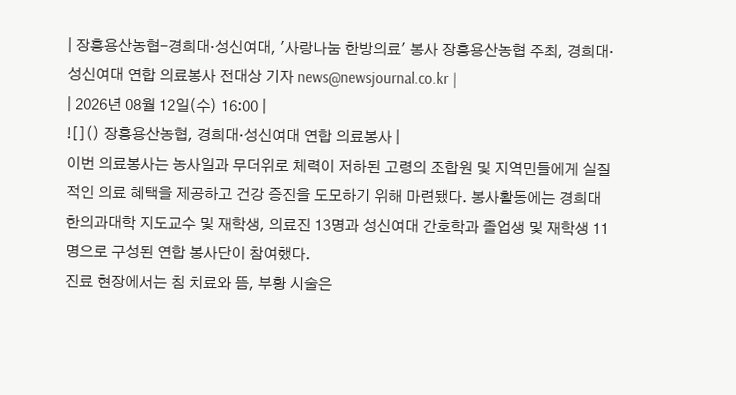| 장흥용산농협-경희대·성신여대, '사랑나눔 한방의료' 봉사 장흥용산농협 주최, 경희대·성신여대 연합 의료봉사 전대상 기자 news@newsjournal.co.kr |
| 2026년 08월 12일(수) 16:00 |
![]() 장흥용산농협, 경희대·성신여대 연합 의료봉사 |
이번 의료봉사는 농사일과 무더위로 체력이 저하된 고령의 조합원 및 지역민들에게 실질적인 의료 혜택을 제공하고 건강 증진을 도모하기 위해 마련됐다. 봉사활동에는 경희대 한의과대학 지도교수 및 재학생, 의료진 13명과 성신여대 간호학과 졸업생 및 재학생 11명으로 구성된 연합 봉사단이 참여했다.
진료 현장에서는 침 치료와 뜸, 부황 시술은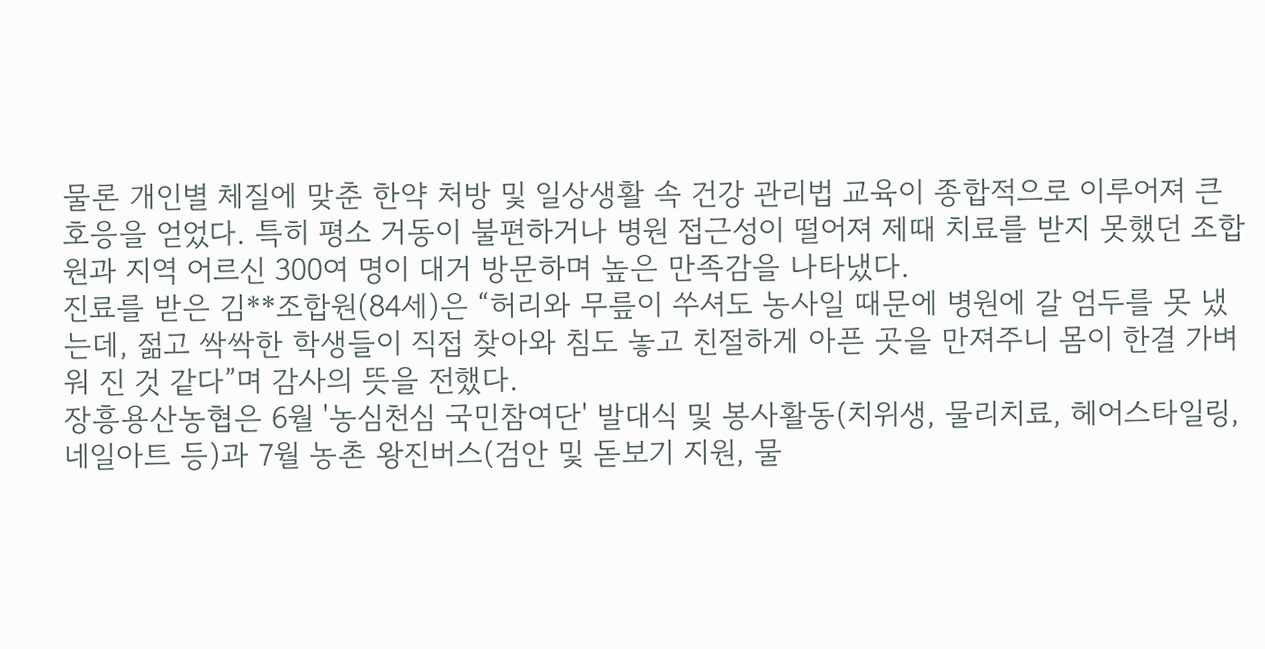물론 개인별 체질에 맞춘 한약 처방 및 일상생활 속 건강 관리법 교육이 종합적으로 이루어져 큰 호응을 얻었다. 특히 평소 거동이 불편하거나 병원 접근성이 떨어져 제때 치료를 받지 못했던 조합원과 지역 어르신 300여 명이 대거 방문하며 높은 만족감을 나타냈다.
진료를 받은 김**조합원(84세)은 “허리와 무릎이 쑤셔도 농사일 때문에 병원에 갈 엄두를 못 냈는데, 젊고 싹싹한 학생들이 직접 찾아와 침도 놓고 친절하게 아픈 곳을 만져주니 몸이 한결 가벼워 진 것 같다”며 감사의 뜻을 전했다.
장흥용산농협은 6월 '농심천심 국민참여단' 발대식 및 봉사활동(치위생, 물리치료, 헤어스타일링, 네일아트 등)과 7월 농촌 왕진버스(검안 및 돋보기 지원, 물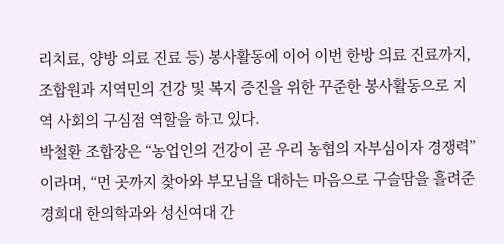리치료, 양방 의료 진료 등) 봉사활동에 이어 이번 한방 의료 진료까지, 조합원과 지역민의 건강 및 복지 증진을 위한 꾸준한 봉사활동으로 지역 사회의 구심점 역할을 하고 있다.
박철환 조합장은 “농업인의 건강이 곧 우리 농협의 자부심이자 경쟁력”이라며, “먼 곳까지 찾아와 부모님을 대하는 마음으로 구슬땀을 흘려준 경희대 한의학과와 성신여대 간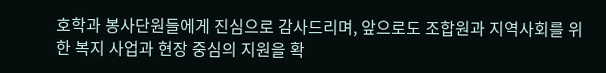호학과 봉사단원들에게 진심으로 감사드리며, 앞으로도 조합원과 지역사회를 위한 복지 사업과 현장 중심의 지원을 확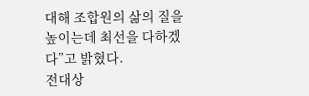대해 조합원의 삶의 질을 높이는데 최선을 다하겠다”고 밝혔다.
전대상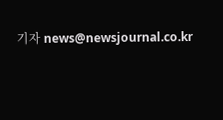기자 news@newsjournal.co.kr